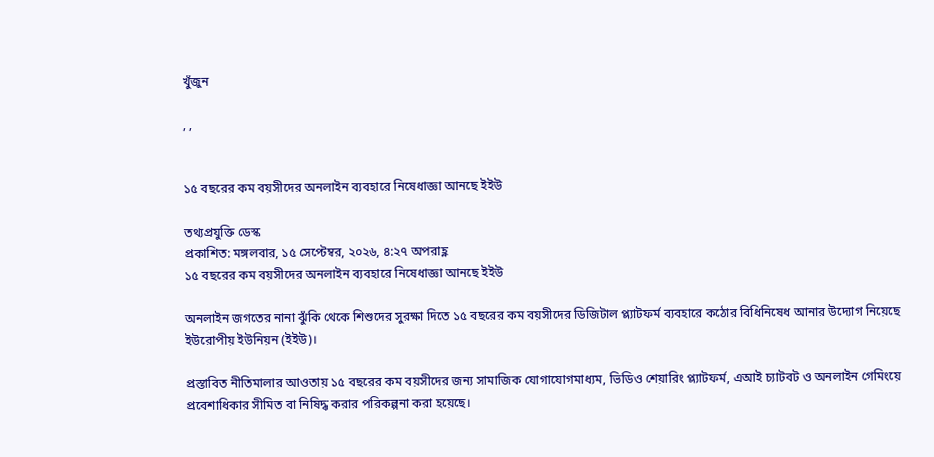খুঁজুন

, ,


১৫ বছরের কম বয়সীদের অনলাইন ব্যবহারে নিষেধাজ্ঞা আনছে ইইউ

তথ্যপ্রযুক্তি ডেস্ক
প্রকাশিত: মঙ্গলবার, ১৫ সেপ্টেম্বর, ২০২৬, ৪:২৭ অপরাহ্ণ
১৫ বছরের কম বয়সীদের অনলাইন ব্যবহারে নিষেধাজ্ঞা আনছে ইইউ

অনলাইন জগতের নানা ঝুঁকি থেকে শিশুদের সুরক্ষা দিতে ১৫ বছরের কম বয়সীদের ডিজিটাল প্ল্যাটফর্ম ব্যবহারে কঠোর বিধিনিষেধ আনার উদ্যোগ নিয়েছে ইউরোপীয় ইউনিয়ন (ইইউ)।

প্রস্তাবিত নীতিমালার আওতায় ১৫ বছরের কম বয়সীদের জন্য সামাজিক যোগাযোগমাধ্যম, ভিডিও শেয়ারিং প্ল্যাটফর্ম, এআই চ্যাটবট ও অনলাইন গেমিংয়ে প্রবেশাধিকার সীমিত বা নিষিদ্ধ করার পরিকল্পনা করা হয়েছে।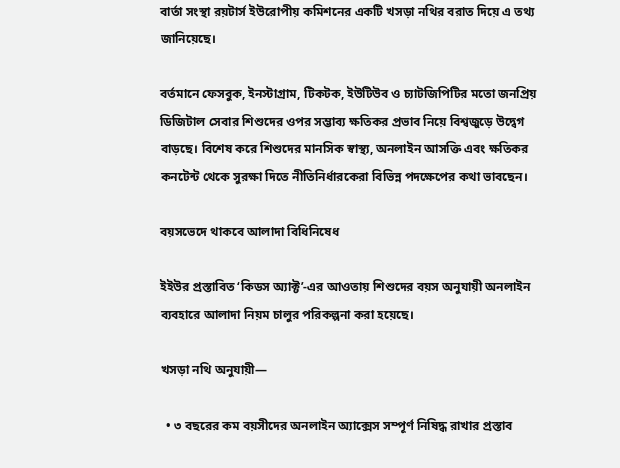বার্তা সংস্থা রয়টার্স ইউরোপীয় কমিশনের একটি খসড়া নথির বরাত দিয়ে এ তথ্য জানিয়েছে।

বর্তমানে ফেসবুক, ইনস্টাগ্রাম, টিকটক, ইউটিউব ও চ্যাটজিপিটির মতো জনপ্রিয় ডিজিটাল সেবার শিশুদের ওপর সম্ভাব্য ক্ষতিকর প্রভাব নিয়ে বিশ্বজুড়ে উদ্বেগ বাড়ছে। বিশেষ করে শিশুদের মানসিক স্বাস্থ্য, অনলাইন আসক্তি এবং ক্ষতিকর কনটেন্ট থেকে সুরক্ষা দিতে নীতিনির্ধারকেরা বিভিন্ন পদক্ষেপের কথা ভাবছেন।

বয়সভেদে থাকবে আলাদা বিধিনিষেধ

ইইউর প্রস্তাবিত ‘কিডস অ্যাক্ট’-এর আওতায় শিশুদের বয়স অনুযায়ী অনলাইন ব্যবহারে আলাদা নিয়ম চালুর পরিকল্পনা করা হয়েছে।

খসড়া নথি অনুযায়ী—

  • ৩ বছরের কম বয়সীদের অনলাইন অ্যাক্সেস সম্পূর্ণ নিষিদ্ধ রাখার প্রস্তাব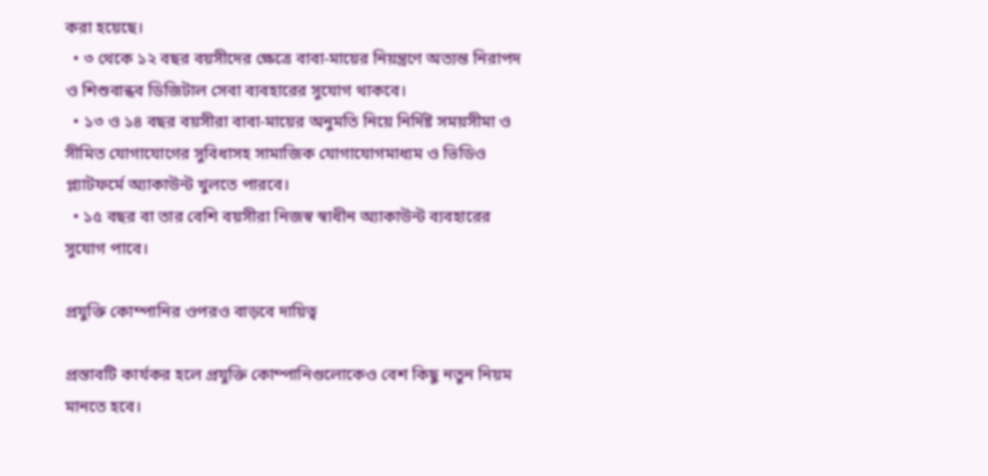করা হয়েছে।
  • ৩ থেকে ১২ বছর বয়সীদের ক্ষেত্রে বাবা-মায়ের নিয়ন্ত্রণে অত্যন্ত নিরাপদ ও শিশুবান্ধব ডিজিটাল সেবা ব্যবহারের সুযোগ থাকবে।
  • ১৩ ও ১৪ বছর বয়সীরা বাবা-মায়ের অনুমতি নিয়ে নির্দিষ্ট সময়সীমা ও সীমিত যোগাযোগের সুবিধাসহ সামাজিক যোগাযোগমাধ্যম ও ভিডিও প্ল্যাটফর্মে অ্যাকাউন্ট খুলতে পারবে।
  • ১৫ বছর বা তার বেশি বয়সীরা নিজস্ব স্বাধীন অ্যাকাউন্ট ব্যবহারের সুযোগ পাবে।

প্রযুক্তি কোম্পানির ওপরও বাড়বে দায়িত্ব

প্রস্তাবটি কার্যকর হলে প্রযুক্তি কোম্পানিগুলোকেও বেশ কিছু নতুন নিয়ম মানতে হবে।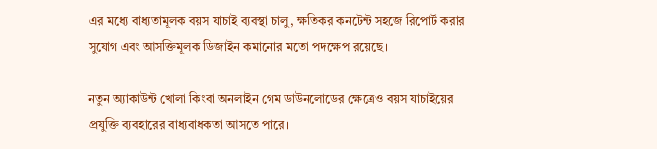এর মধ্যে বাধ্যতামূলক বয়স যাচাই ব্যবস্থা চালু, ক্ষতিকর কনটেন্ট সহজে রিপোর্ট করার সুযোগ এবং আসক্তিমূলক ডিজাইন কমানোর মতো পদক্ষেপ রয়েছে।

নতুন অ্যাকাউন্ট খোলা কিংবা অনলাইন গেম ডাউনলোডের ক্ষেত্রেও বয়স যাচাইয়ের প্রযুক্তি ব্যবহারের বাধ্যবাধকতা আসতে পারে।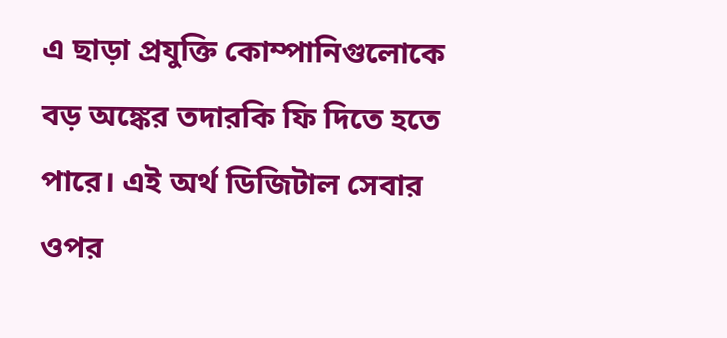এ ছাড়া প্রযুক্তি কোম্পানিগুলোকে বড় অঙ্কের তদারকি ফি দিতে হতে পারে। এই অর্থ ডিজিটাল সেবার ওপর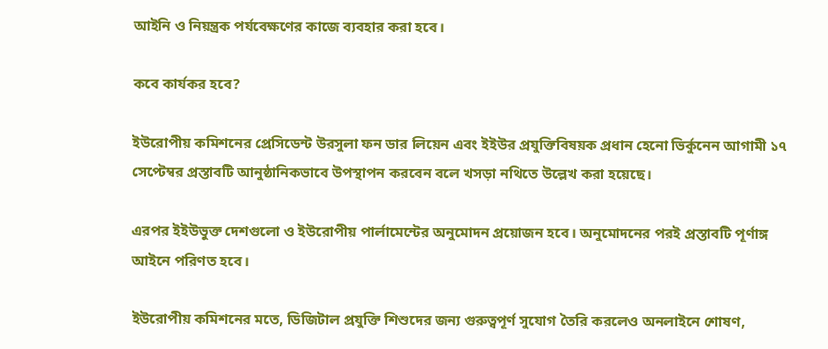আইনি ও নিয়ন্ত্রক পর্যবেক্ষণের কাজে ব্যবহার করা হবে।

কবে কার্যকর হবে?

ইউরোপীয় কমিশনের প্রেসিডেন্ট উরসুলা ফন ডার লিয়েন এবং ইইউর প্রযুক্তিবিষয়ক প্রধান হেনো ভির্কুনেন আগামী ১৭ সেপ্টেম্বর প্রস্তাবটি আনুষ্ঠানিকভাবে উপস্থাপন করবেন বলে খসড়া নথিতে উল্লেখ করা হয়েছে।

এরপর ইইউভুক্ত দেশগুলো ও ইউরোপীয় পার্লামেন্টের অনুমোদন প্রয়োজন হবে। অনুমোদনের পরই প্রস্তাবটি পূর্ণাঙ্গ আইনে পরিণত হবে।

ইউরোপীয় কমিশনের মতে, ডিজিটাল প্রযুক্তি শিশুদের জন্য গুরুত্বপূর্ণ সুযোগ তৈরি করলেও অনলাইনে শোষণ,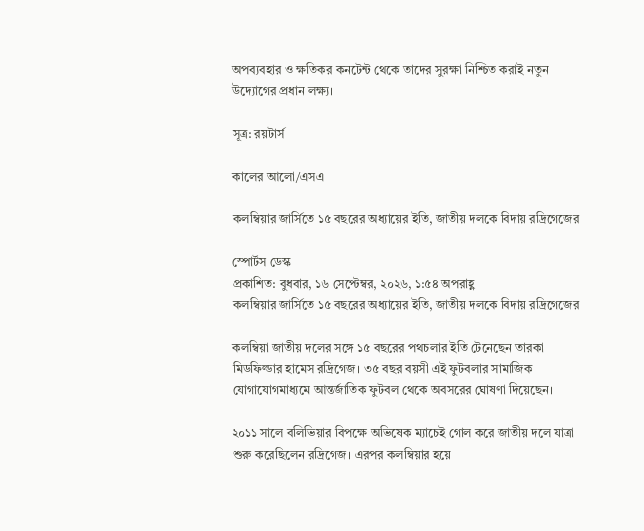অপব্যবহার ও ক্ষতিকর কনটেন্ট থেকে তাদের সুরক্ষা নিশ্চিত করাই নতুন উদ্যোগের প্রধান লক্ষ্য।

সূত্র: রয়টার্স

কালের আলো/এসএ

কলম্বিয়ার জার্সিতে ১৫ বছরের অধ্যায়ের ইতি, জাতীয় দলকে বিদায় রদ্রিগেজের

স্পোর্টস ডেস্ক
প্রকাশিত: বুধবার, ১৬ সেপ্টেম্বর, ২০২৬, ১:৫৪ অপরাহ্ণ
কলম্বিয়ার জার্সিতে ১৫ বছরের অধ্যায়ের ইতি, জাতীয় দলকে বিদায় রদ্রিগেজের

কলম্বিয়া জাতীয় দলের সঙ্গে ১৫ বছরের পথচলার ইতি টেনেছেন তারকা মিডফিল্ডার হামেস রদ্রিগেজ। ৩৫ বছর বয়সী এই ফুটবলার সামাজিক যোগাযোগমাধ্যমে আন্তর্জাতিক ফুটবল থেকে অবসরের ঘোষণা দিয়েছেন।

২০১১ সালে বলিভিয়ার বিপক্ষে অভিষেক ম্যাচেই গোল করে জাতীয় দলে যাত্রা শুরু করেছিলেন রদ্রিগেজ। এরপর কলম্বিয়ার হয়ে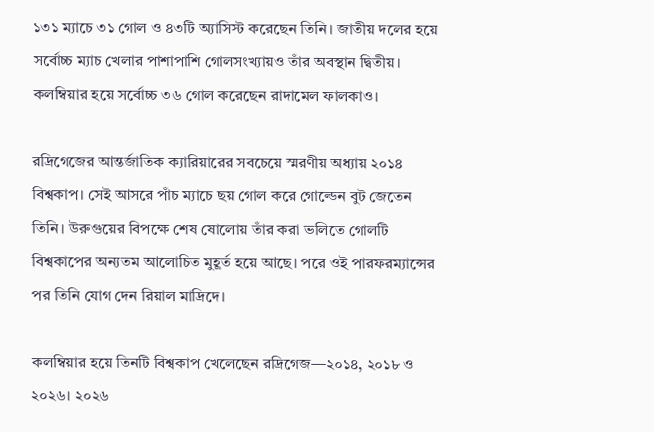১৩১ ম্যাচে ৩১ গোল ও ৪৩টি অ্যাসিস্ট করেছেন তিনি। জাতীয় দলের হয়ে সর্বোচ্চ ম্যাচ খেলার পাশাপাশি গোলসংখ্যায়ও তাঁর অবস্থান দ্বিতীয়। কলম্বিয়ার হয়ে সর্বোচ্চ ৩৬ গোল করেছেন রাদামেল ফালকাও।

রদ্রিগেজের আন্তর্জাতিক ক্যারিয়ারের সবচেয়ে স্মরণীয় অধ্যায় ২০১৪ বিশ্বকাপ। সেই আসরে পাঁচ ম্যাচে ছয় গোল করে গোল্ডেন বুট জেতেন তিনি। উরুগুয়ের বিপক্ষে শেষ ষোলোয় তাঁর করা ভলিতে গোলটি বিশ্বকাপের অন্যতম আলোচিত মুহূর্ত হয়ে আছে। পরে ওই পারফরম্যান্সের পর তিনি যোগ দেন রিয়াল মাদ্রিদে।

কলম্বিয়ার হয়ে তিনটি বিশ্বকাপ খেলেছেন রদ্রিগেজ—২০১৪, ২০১৮ ও ২০২৬। ২০২৬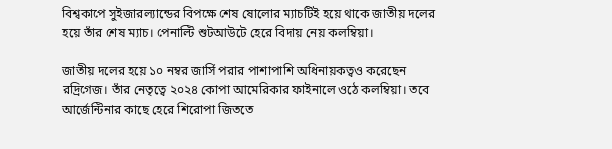বিশ্বকাপে সুইজারল্যান্ডের বিপক্ষে শেষ ষোলোর ম্যাচটিই হয়ে থাকে জাতীয় দলের হয়ে তাঁর শেষ ম্যাচ। পেনাল্টি শুটআউটে হেরে বিদায় নেয় কলম্বিয়া।

জাতীয় দলের হয়ে ১০ নম্বর জার্সি পরার পাশাপাশি অধিনায়কত্বও করেছেন রদ্রিগেজ। তাঁর নেতৃত্বে ২০২৪ কোপা আমেরিকার ফাইনালে ওঠে কলম্বিয়া। তবে আর্জেন্টিনার কাছে হেরে শিরোপা জিততে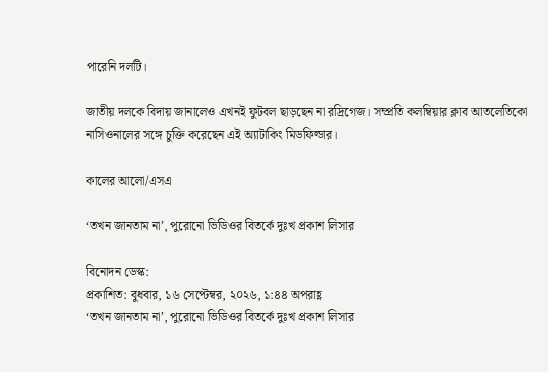পারেনি দলটি।

জাতীয় দলকে বিদায় জানালেও এখনই ফুটবল ছাড়ছেন না রদ্রিগেজ। সম্প্রতি কলম্বিয়ার ক্লাব আতলেতিকো নাসিওনালের সঙ্গে চুক্তি করেছেন এই অ্যাটাকিং মিডফিল্ডার।

কালের আলো/এসএ

‘তখন জানতাম না’, পুরোনো ভিডিওর বিতর্কে দুঃখ প্রকাশ লিসার

বিনোদন ডেস্ক:
প্রকাশিত: বুধবার, ১৬ সেপ্টেম্বর, ২০২৬, ১:৪৪ অপরাহ্ণ
‘তখন জানতাম না’, পুরোনো ভিডিওর বিতর্কে দুঃখ প্রকাশ লিসার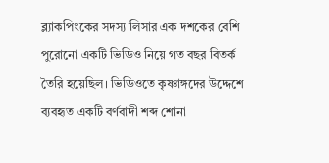ব্ল্যাকপিংকের সদস্য লিসার এক দশকের বেশি পুরোনো একটি ভিডিও নিয়ে গত বছর বিতর্ক তৈরি হয়েছিল। ভিডিওতে কৃষ্ণাঙ্গদের উদ্দেশে ব্যবহৃত একটি বর্ণবাদী শব্দ শোনা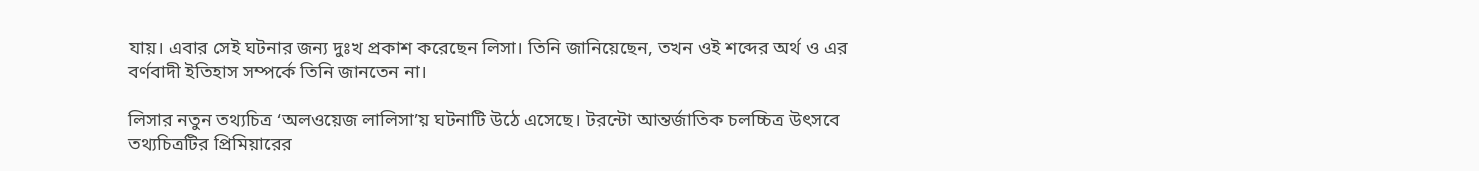যায়। এবার সেই ঘটনার জন্য দুঃখ প্রকাশ করেছেন লিসা। তিনি জানিয়েছেন, তখন ওই শব্দের অর্থ ও এর বর্ণবাদী ইতিহাস সম্পর্কে তিনি জানতেন না।

লিসার নতুন তথ্যচিত্র ‘অলওয়েজ লালিসা’য় ঘটনাটি উঠে এসেছে। টরন্টো আন্তর্জাতিক চলচ্চিত্র উৎসবে তথ্যচিত্রটির প্রিমিয়ারের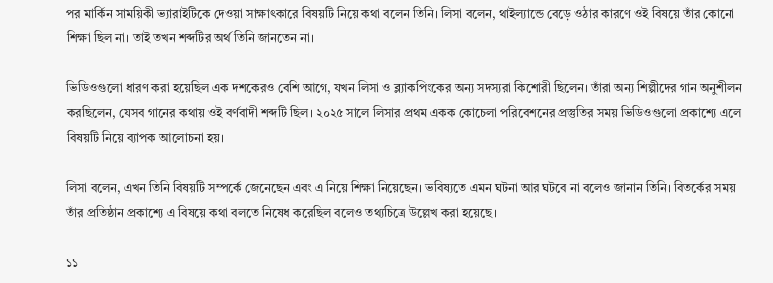পর মার্কিন সাময়িকী ভ্যারাইটিকে দেওয়া সাক্ষাৎকারে বিষয়টি নিয়ে কথা বলেন তিনি। লিসা বলেন, থাইল্যান্ডে বেড়ে ওঠার কারণে ওই বিষয়ে তাঁর কোনো শিক্ষা ছিল না। তাই তখন শব্দটির অর্থ তিনি জানতেন না।

ভিডিওগুলো ধারণ করা হয়েছিল এক দশকেরও বেশি আগে, যখন লিসা ও ব্ল্যাকপিংকের অন্য সদস্যরা কিশোরী ছিলেন। তাঁরা অন্য শিল্পীদের গান অনুশীলন করছিলেন, যেসব গানের কথায় ওই বর্ণবাদী শব্দটি ছিল। ২০২৫ সালে লিসার প্রথম একক কোচেলা পরিবেশনের প্রস্তুতির সময় ভিডিওগুলো প্রকাশ্যে এলে বিষয়টি নিয়ে ব্যাপক আলোচনা হয়।

লিসা বলেন, এখন তিনি বিষয়টি সম্পর্কে জেনেছেন এবং এ নিয়ে শিক্ষা নিয়েছেন। ভবিষ্যতে এমন ঘটনা আর ঘটবে না বলেও জানান তিনি। বিতর্কের সময় তাঁর প্রতিষ্ঠান প্রকাশ্যে এ বিষয়ে কথা বলতে নিষেধ করেছিল বলেও তথ্যচিত্রে উল্লেখ করা হয়েছে।

১১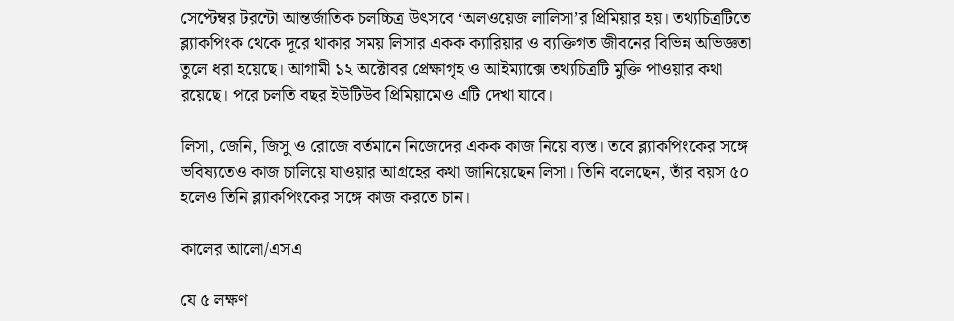সেপ্টেম্বর টরন্টো আন্তর্জাতিক চলচ্চিত্র উৎসবে ‘অলওয়েজ লালিসা’র প্রিমিয়ার হয়। তথ্যচিত্রটিতে ব্ল্যাকপিংক থেকে দূরে থাকার সময় লিসার একক ক্যারিয়ার ও ব্যক্তিগত জীবনের বিভিন্ন অভিজ্ঞতা তুলে ধরা হয়েছে। আগামী ১২ অক্টোবর প্রেক্ষাগৃহ ও আইম্যাক্সে তথ্যচিত্রটি মুক্তি পাওয়ার কথা রয়েছে। পরে চলতি বছর ইউটিউব প্রিমিয়ামেও এটি দেখা যাবে।

লিসা, জেনি, জিসু ও রোজে বর্তমানে নিজেদের একক কাজ নিয়ে ব্যস্ত। তবে ব্ল্যাকপিংকের সঙ্গে ভবিষ্যতেও কাজ চালিয়ে যাওয়ার আগ্রহের কথা জানিয়েছেন লিসা। তিনি বলেছেন, তাঁর বয়স ৫০ হলেও তিনি ব্ল্যাকপিংকের সঙ্গে কাজ করতে চান।

কালের আলো/এসএ

যে ৫ লক্ষণ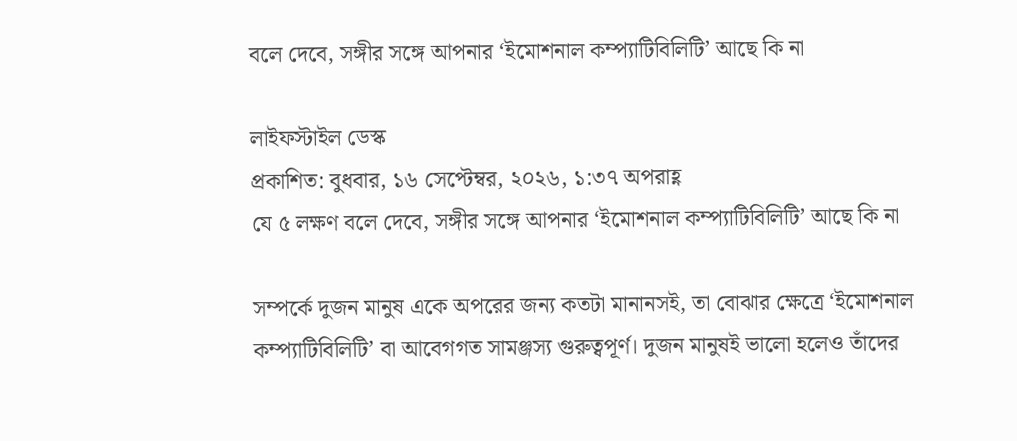বলে দেবে, সঙ্গীর সঙ্গে আপনার ‘ইমোশনাল কম্প্যাটিবিলিটি’ আছে কি না

লাইফস্টাইল ডেস্ক
প্রকাশিত: বুধবার, ১৬ সেপ্টেম্বর, ২০২৬, ১:৩৭ অপরাহ্ণ
যে ৫ লক্ষণ বলে দেবে, সঙ্গীর সঙ্গে আপনার ‘ইমোশনাল কম্প্যাটিবিলিটি’ আছে কি না

সম্পর্কে দুজন মানুষ একে অপরের জন্য কতটা মানানসই, তা বোঝার ক্ষেত্রে ‘ইমোশনাল কম্প্যাটিবিলিটি’ বা আবেগগত সামঞ্জস্য গুরুত্বপূর্ণ। দুজন মানুষই ভালো হলেও তাঁদের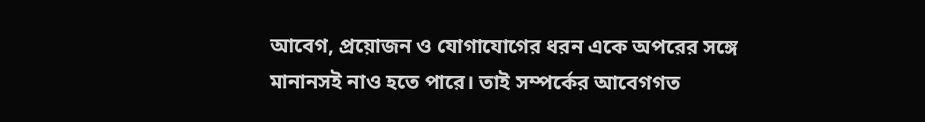আবেগ, প্রয়োজন ও যোগাযোগের ধরন একে অপরের সঙ্গে মানানসই নাও হতে পারে। তাই সম্পর্কের আবেগগত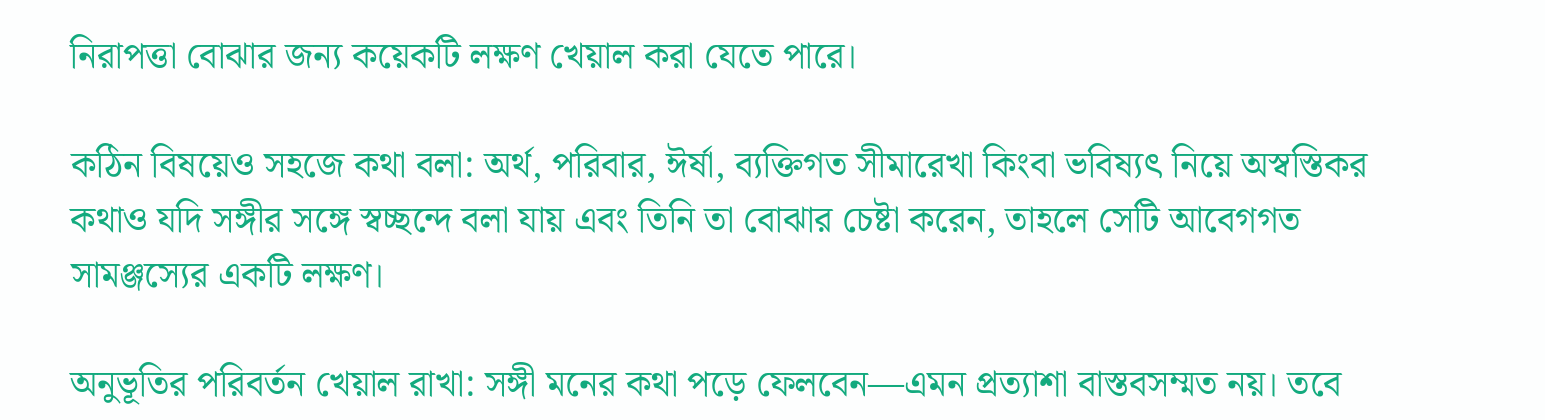নিরাপত্তা বোঝার জন্য কয়েকটি লক্ষণ খেয়াল করা যেতে পারে।

কঠিন বিষয়েও সহজে কথা বলা: অর্থ, পরিবার, ঈর্ষা, ব্যক্তিগত সীমারেখা কিংবা ভবিষ্যৎ নিয়ে অস্বস্তিকর কথাও যদি সঙ্গীর সঙ্গে স্বচ্ছন্দে বলা যায় এবং তিনি তা বোঝার চেষ্টা করেন, তাহলে সেটি আবেগগত সামঞ্জস্যের একটি লক্ষণ।

অনুভূতির পরিবর্তন খেয়াল রাখা: সঙ্গী মনের কথা পড়ে ফেলবেন—এমন প্রত্যাশা বাস্তবসম্মত নয়। তবে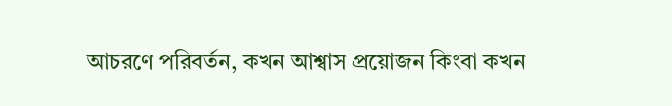আচরণে পরিবর্তন, কখন আশ্বাস প্রয়োজন কিংবা কখন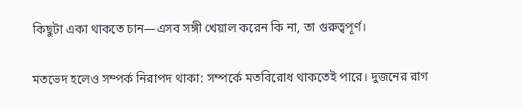কিছুটা একা থাকতে চান—এসব সঙ্গী খেয়াল করেন কি না, তা গুরুত্বপূর্ণ।

মতভেদ হলেও সম্পর্ক নিরাপদ থাকা: সম্পর্কে মতবিরোধ থাকতেই পারে। দুজনের রাগ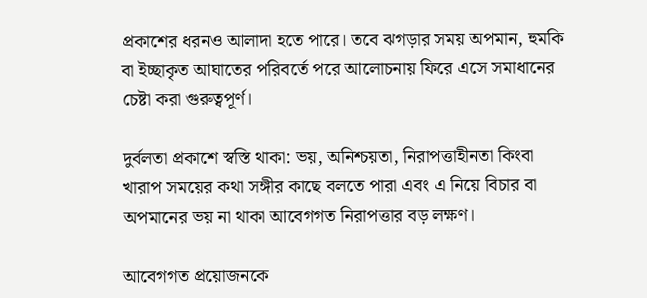প্রকাশের ধরনও আলাদা হতে পারে। তবে ঝগড়ার সময় অপমান, হুমকি বা ইচ্ছাকৃত আঘাতের পরিবর্তে পরে আলোচনায় ফিরে এসে সমাধানের চেষ্টা করা গুরুত্বপূর্ণ।

দুর্বলতা প্রকাশে স্বস্তি থাকা: ভয়, অনিশ্চয়তা, নিরাপত্তাহীনতা কিংবা খারাপ সময়ের কথা সঙ্গীর কাছে বলতে পারা এবং এ নিয়ে বিচার বা অপমানের ভয় না থাকা আবেগগত নিরাপত্তার বড় লক্ষণ।

আবেগগত প্রয়োজনকে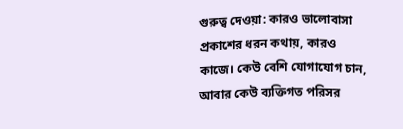গুরুত্ব দেওয়া: কারও ভালোবাসা প্রকাশের ধরন কথায়, কারও কাজে। কেউ বেশি যোগাযোগ চান, আবার কেউ ব্যক্তিগত পরিসর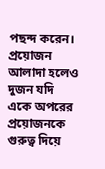পছন্দ করেন। প্রয়োজন আলাদা হলেও দুজন যদি একে অপরের প্রয়োজনকে গুরুত্ব দিয়ে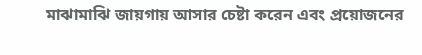মাঝামাঝি জায়গায় আসার চেষ্টা করেন এবং প্রয়োজনের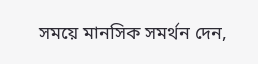সময়ে মানসিক সমর্থন দেন,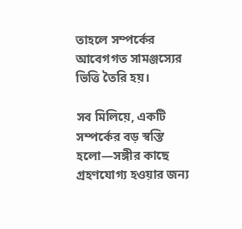তাহলে সম্পর্কের আবেগগত সামঞ্জস্যের ভিত্তি তৈরি হয়।

সব মিলিয়ে, একটি সম্পর্কের বড় স্বস্তি হলো—সঙ্গীর কাছে গ্রহণযোগ্য হওয়ার জন্য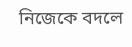নিজেকে বদলে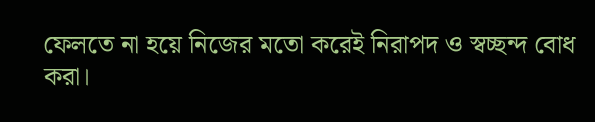ফেলতে না হয়ে নিজের মতো করেই নিরাপদ ও স্বচ্ছন্দ বোধ করা।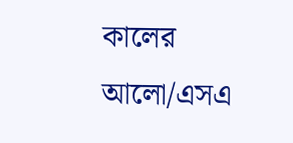কালের আলো/এসএ